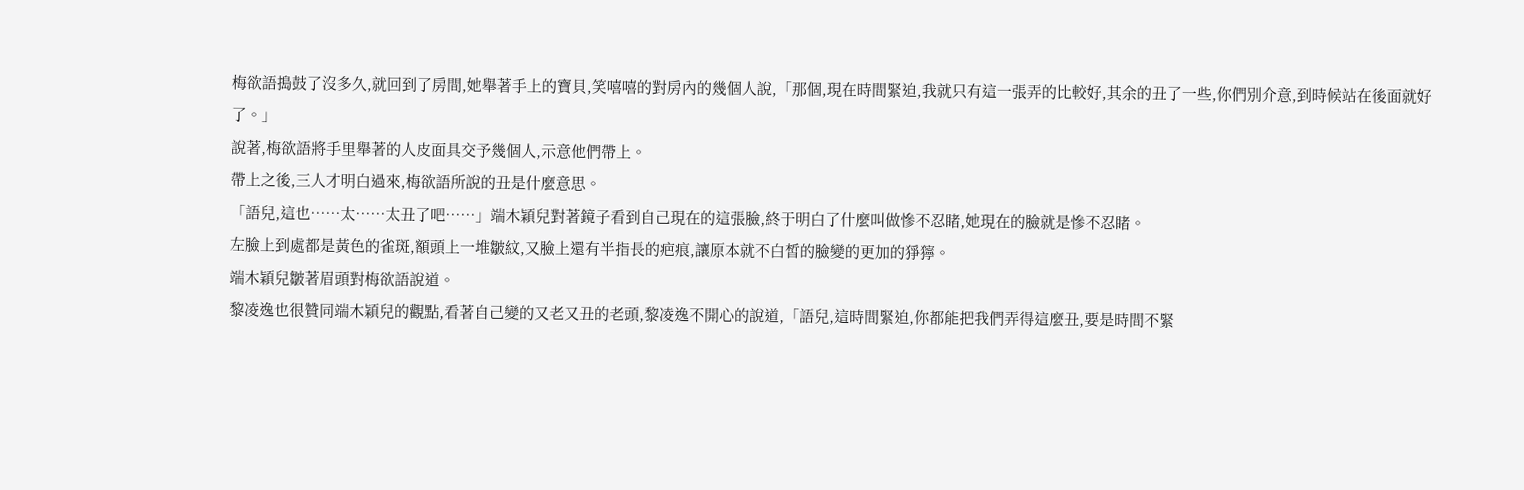梅欲語搗鼓了沒多久,就回到了房間,她舉著手上的寶貝,笑嘻嘻的對房內的幾個人說,「那個,現在時間緊迫,我就只有這一張弄的比較好,其余的丑了一些,你們別介意,到時候站在後面就好了。」
說著,梅欲語將手里舉著的人皮面具交予幾個人,示意他們帶上。
帶上之後,三人才明白過來,梅欲語所說的丑是什麼意思。
「語兒,這也……太……太丑了吧……」端木穎兒對著鏡子看到自己現在的這張臉,終于明白了什麼叫做慘不忍睹,她現在的臉就是慘不忍睹。
左臉上到處都是黃色的雀斑,額頭上一堆皺紋,又臉上還有半指長的疤痕,讓原本就不白皙的臉變的更加的猙獰。
端木穎兒皺著眉頭對梅欲語說道。
黎凌逸也很贊同端木穎兒的觀點,看著自己變的又老又丑的老頭,黎凌逸不開心的說道,「語兒,這時間緊迫,你都能把我們弄得這麼丑,要是時間不緊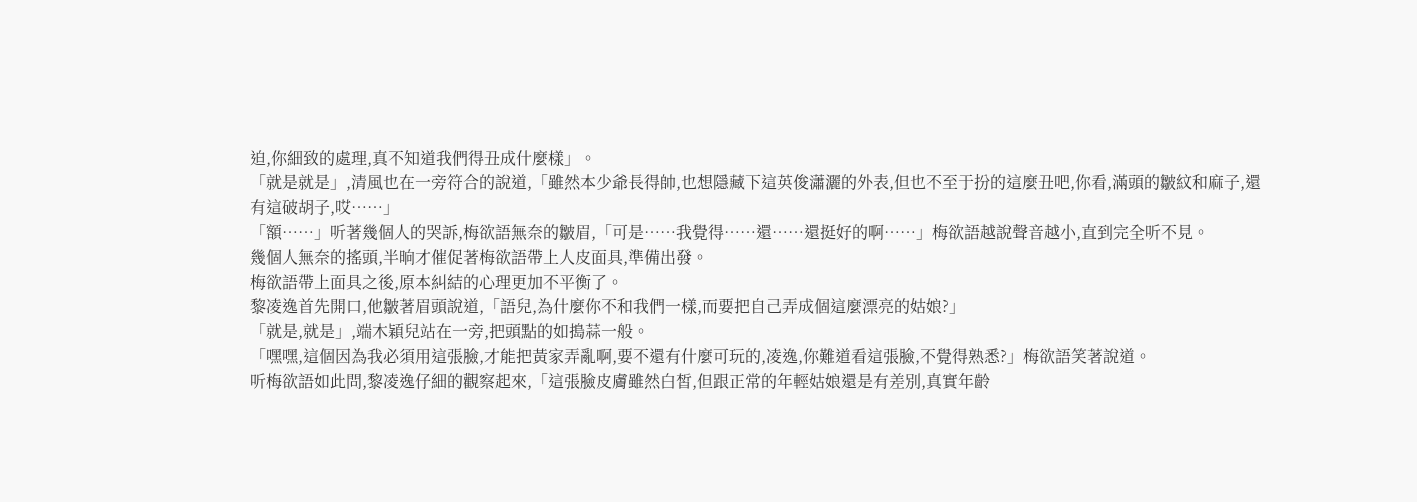迫,你細致的處理,真不知道我們得丑成什麼樣」。
「就是就是」,清風也在一旁符合的說道,「雖然本少爺長得帥,也想隱藏下這英俊瀟灑的外表,但也不至于扮的這麼丑吧,你看,滿頭的皺紋和麻子,還有這破胡子,哎……」
「額……」听著幾個人的哭訴,梅欲語無奈的皺眉,「可是……我覺得……還……還挺好的啊……」梅欲語越說聲音越小,直到完全听不見。
幾個人無奈的搖頭,半晌才催促著梅欲語帶上人皮面具,準備出發。
梅欲語帶上面具之後,原本糾結的心理更加不平衡了。
黎凌逸首先開口,他皺著眉頭說道,「語兒,為什麼你不和我們一樣,而要把自己弄成個這麼漂亮的姑娘?」
「就是,就是」,端木穎兒站在一旁,把頭點的如搗蒜一般。
「嘿嘿,這個因為我必須用這張臉,才能把黃家弄亂啊,要不還有什麼可玩的,凌逸,你難道看這張臉,不覺得熟悉?」梅欲語笑著說道。
听梅欲語如此問,黎凌逸仔細的觀察起來,「這張臉皮膚雖然白皙,但跟正常的年輕姑娘還是有差別,真實年齡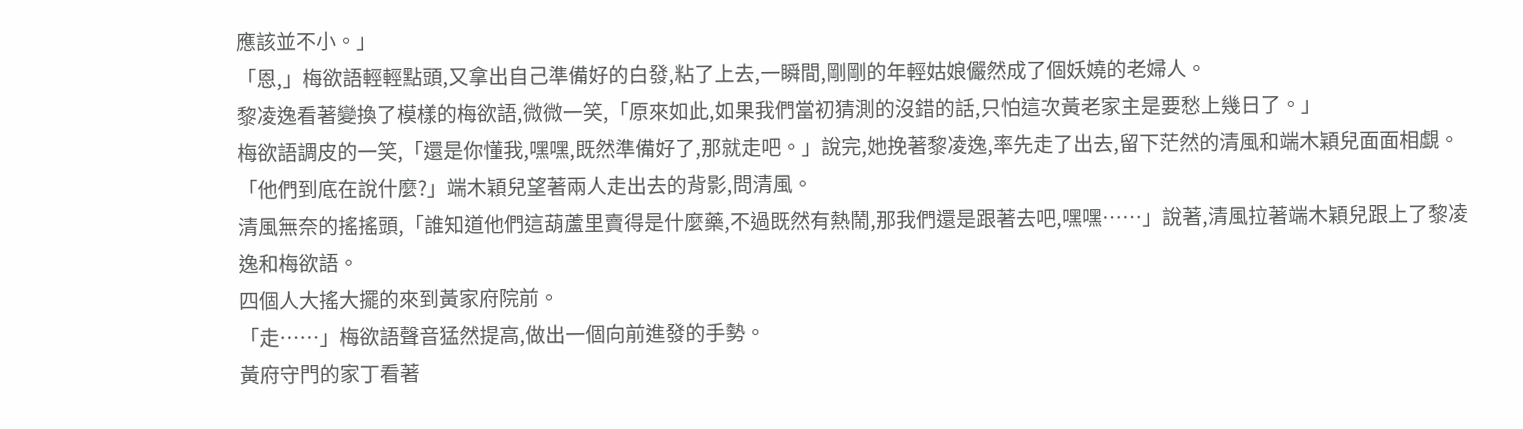應該並不小。」
「恩,」梅欲語輕輕點頭,又拿出自己準備好的白發,粘了上去,一瞬間,剛剛的年輕姑娘儼然成了個妖嬈的老婦人。
黎凌逸看著變換了模樣的梅欲語,微微一笑,「原來如此,如果我們當初猜測的沒錯的話,只怕這次黃老家主是要愁上幾日了。」
梅欲語調皮的一笑,「還是你懂我,嘿嘿,既然準備好了,那就走吧。」說完,她挽著黎凌逸,率先走了出去,留下茫然的清風和端木穎兒面面相覷。
「他們到底在說什麼?」端木穎兒望著兩人走出去的背影,問清風。
清風無奈的搖搖頭,「誰知道他們這葫蘆里賣得是什麼藥,不過既然有熱鬧,那我們還是跟著去吧,嘿嘿……」說著,清風拉著端木穎兒跟上了黎凌逸和梅欲語。
四個人大搖大擺的來到黃家府院前。
「走……」梅欲語聲音猛然提高,做出一個向前進發的手勢。
黃府守門的家丁看著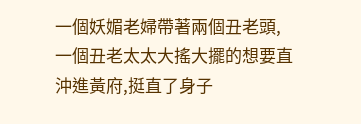一個妖媚老婦帶著兩個丑老頭,一個丑老太太大搖大擺的想要直沖進黃府,挺直了身子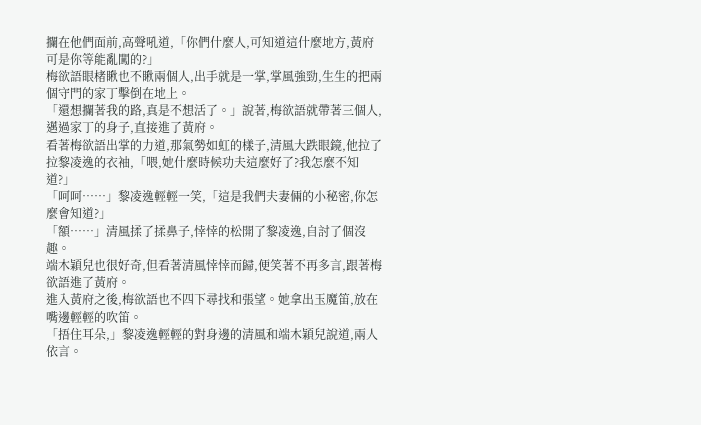攔在他們面前,高聲吼道,「你們什麼人,可知道這什麼地方,黃府可是你等能亂闖的?」
梅欲語眼楮瞅也不瞅兩個人,出手就是一掌,掌風強勁,生生的把兩個守門的家丁擊倒在地上。
「還想攔著我的路,真是不想活了。」說著,梅欲語就帶著三個人,邁過家丁的身子,直接進了黃府。
看著梅欲語出掌的力道,那氣勢如虹的樣子,清風大跌眼鏡,他拉了拉黎凌逸的衣袖,「喂,她什麼時候功夫這麼好了?我怎麼不知道?」
「呵呵……」黎凌逸輕輕一笑,「這是我們夫妻倆的小秘密,你怎麼會知道?」
「額……」清風揉了揉鼻子,悻悻的松開了黎凌逸,自討了個沒趣。
端木穎兒也很好奇,但看著清風悻悻而歸,便笑著不再多言,跟著梅欲語進了黃府。
進入黃府之後,梅欲語也不四下尋找和張望。她拿出玉魔笛,放在嘴邊輕輕的吹笛。
「捂住耳朵,」黎凌逸輕輕的對身邊的清風和端木穎兒說道,兩人依言。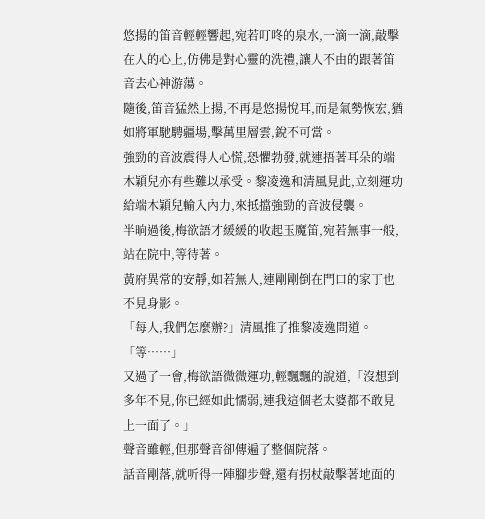悠揚的笛音輕輕響起,宛若叮咚的泉水,一滴一滴,敲擊在人的心上,仿佛是對心靈的洗禮,讓人不由的跟著笛音去心神游蕩。
隨後,笛音猛然上揚,不再是悠揚悅耳,而是氣勢恢宏,猶如將軍馳騁疆場,擊萬里層雲,銳不可當。
強勁的音波震得人心慌,恐懼勃發,就連捂著耳朵的端木穎兒亦有些難以承受。黎凌逸和清風見此,立刻運功給端木穎兒輸入內力,來抵擋強勁的音波侵襲。
半晌過後,梅欲語才緩緩的收起玉魔笛,宛若無事一般,站在院中,等待著。
黃府異常的安靜,如若無人,連剛剛倒在門口的家丁也不見身影。
「每人,我們怎麼辦?」清風推了推黎凌逸問道。
「等……」
又過了一會,梅欲語微微運功,輕飄飄的說道,「沒想到多年不見,你已經如此懦弱,連我這個老太婆都不敢見上一面了。」
聲音雖輕,但那聲音卻傳遍了整個院落。
話音剛落,就听得一陣腳步聲,還有拐杖敲擊著地面的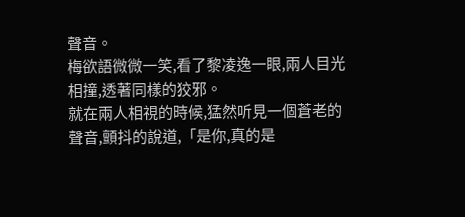聲音。
梅欲語微微一笑,看了黎凌逸一眼,兩人目光相撞,透著同樣的狡邪。
就在兩人相視的時候,猛然听見一個蒼老的聲音,顫抖的說道,「是你,真的是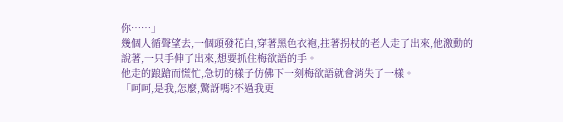你……」
幾個人循聲望去,一個頭發花白,穿著黑色衣袍,拄著拐杖的老人走了出來,他激動的說著,一只手伸了出來,想要抓住梅欲語的手。
他走的踉蹌而慌忙,急切的樣子仿佛下一刻梅欲語就會消失了一樣。
「呵呵,是我,怎麼,驚訝嗎?不過我更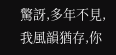驚訝,多年不見,我風韻猶存,你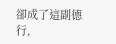卻成了這副德行,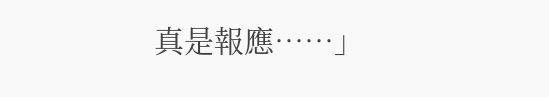真是報應……」